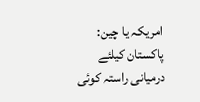امریکہ یا چین: پاکستان کیلئے درمیانی راستہ کوئی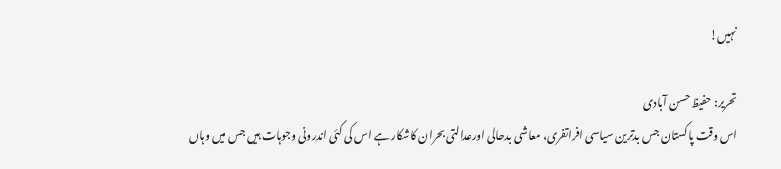نہیں!

تحریر: حفیظ حسن آبادی
اس وقت پاکستان جس بدترین سیاسی افراتفری، معاشی بدحالی اورعدالتی بحران کاشکار ہے اس کی کئی اندرونی وجوہات ہیں جس میں وہاں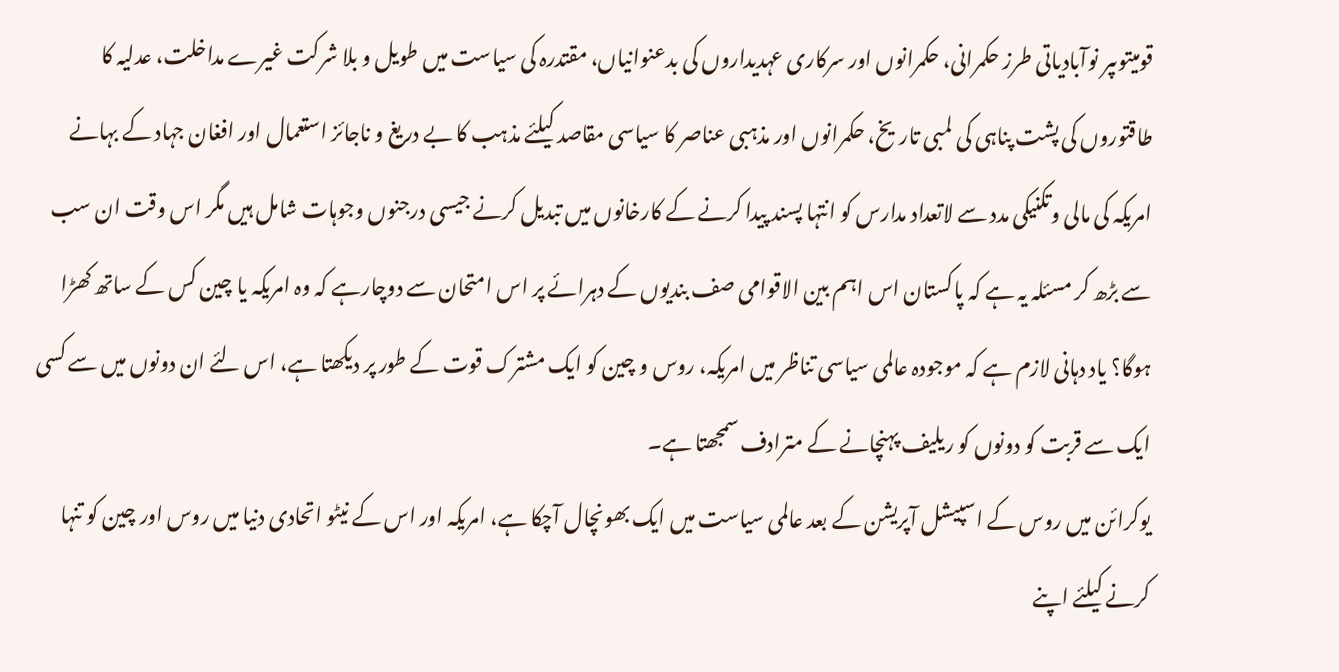قومیتوںپر نوآبادیاتی طرز حکمرانی، حکمرانوں اور سرکاری عہدیداروں کی بدعنوانیاں، مقتدرہ کی سیاست میں طویل و بلا شرکت غیرے مداخلت، عدلیہ کا طاقتوروں کی پشت پناہی کی لمبی تاریخ، حکمرانوں اور مذہبی عناصر کا سیاسی مقاصد کیلئے مذہب کا بے دریغ و ناجائز استعمال اور افغان جہاد کے بہانے امریکہ کی مالی وتکنیکی مدد سے لاتعداد مدارس کو انتہا پسند پیدا کرنے کے کارخانوں میں تبدیل کرنے جیسی درجنوں وجوہات شامل ہیں مگر اس وقت ان سب سے بڑھ کر مسئلہ یہ ہے کہ پاکستان اس اہم بین الاقوامی صف بندیوں کے دہرائے پر اس امتحان سے دوچارہے کہ وہ امریکہ یا چین کس کے ساتھ کھڑا ہوگا؟ یاد دہانی لازم ہے کہ موجودہ عالمی سیاسی تناظر میں امریکہ، روس و چین کو ایک مشترک قوت کے طور پر دیکھتا ہے، اس لئے ان دونوں میں سے کسی ایک سے قربت کو دونوں کو ریلیف پہنچانے کے مترادف سمجھتا ہے۔
یوکرائن میں روس کے اسپیشل آپریشن کے بعد عالمی سیاست میں ایک بھونچال آچکا ہے، امریکہ اور اس کے نیٹو اتحادی دنیا میں روس اور چین کو تنہا کرنے کیلئے اپنے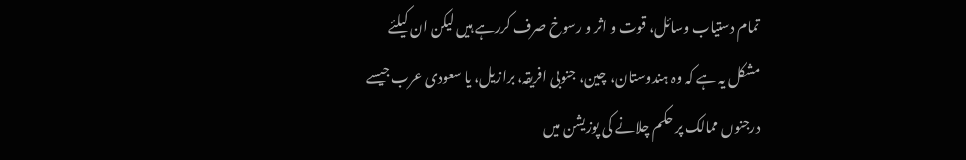تمام دستیاب وسائل، قوت و اثر و رسوخ صرف کررہے ہیں لیکن ان کیلئے مشکل یہ ہے کہ وہ ہندوستان، چین، جنوبی افریقہ، برازیل، یا سعودی عرب جیسے درجنوں ممالک پر حکم چلانے کی پوزیشن میں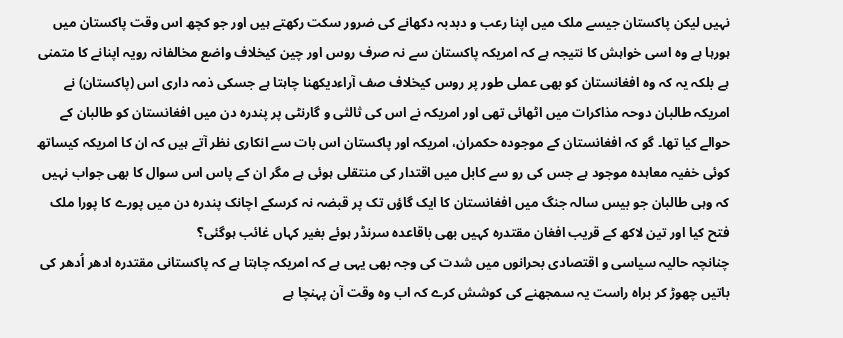نہیں لیکن پاکستان جیسے ملک میں اپنا رعب و دبدبہ دکھانے کی ضرور سکت رکھتے ہیں اور جو کچھ اس وقت پاکستان میں ہورہا ہے وہ اسی خواہش کا نتیجہ ہے کہ امریکہ پاکستان سے نہ صرف روس اور چین کیخلاف واضع مخالفانہ رویہ اپنانے کا متمنی ہے بلکہ یہ کہ وہ افغانستان کو بھی عملی طور پر روس کیخلاف صف آراءدیکھنا چاہتا ہے جسکی ذمہ داری اس (پاکستان) نے امریکہ طالبان دوحہ مذاکرات میں اٹھائی تھی اور امریکہ نے اس کی ثالثی و گارنٹی پر پندرہ دن میں افغانستان کو طالبان کے حوالے کیا تھا۔ گو کہ افغانستان کے موجودہ حکمران، امریکہ اور پاکستان اس بات سے انکاری نظر آتے ہیں کہ ان کا امریکہ کیساتھ کوئی خفیہ معاہدہ موجود ہے جس کی رو سے کابل میں اقتدار کی منتقلی ہوئی ہے مگر ان کے پاس اس سوال کا بھی جواب نہیں کہ وہی طالبان جو بیس سالہ جنگ میں افغانستان کا ایک گاؤں تک پر قبضہ نہ کرسکے اچانک پندرہ دن میں پورے کا پورا ملک فتح کیا اور تین لاکھ کے قریب افغان مقتدرہ کہیں بھی باقاعدہ سرنڈر ہوئے بغیر کہاں غائب ہوگئی؟
چنانچہ حالیہ سیاسی و اقتصادی بحرانوں میں شدت کی وجہ بھی یہی ہے کہ امریکہ چاہتا ہے کہ پاکستانی مقتدرہ ادھر اُدھر کی باتیں چھوڑ کر براہ راست یہ سمجھنے کی کوشش کرے کہ اب وہ وقت آن پہنچا ہے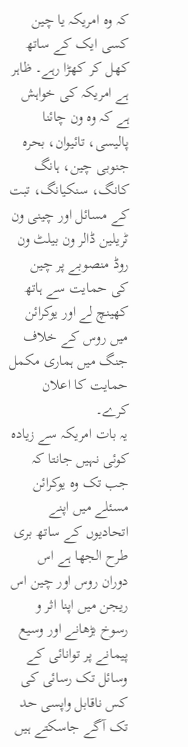کہ وہ امریکہ یا چین کسی ایک کے ساتھ کھل کر کھڑا رہے۔ ظاہر ہے امریکہ کی خواہش ہے کہ وہ ون چائنا پالیسی، تائیوان، بحرہ جنوبی چین، ہانگ کانگ، سنکیانگ، تبت کے مسائل اور چینی ون ٹریلین ڈالر ون بیلٹ ون روڈ منصوبے پر چین کی حمایت سے ہاتھ کھینچ لے اور یوکرائن میں روس کے خلاف جنگ میں ہماری مکمل حمایت کا اعلان کرے۔
یہ بات امریکہ سے زیادہ کوئی نہیں جانتا کہ جب تک وہ یوکرائن مسئلے میں اپنے اتحادیوں کے ساتھ بری طرح الجھا ہے اس دوران روس اور چین اس ریجن میں اپنا اثر و رسوخ بڑھانے اور وسیع پیمانے پر توانائی کے وسائل تک رسائی کی کس ناقابل واپسی حد تک آگے جاسکتے ہیں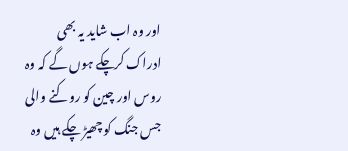اور وہ اب شاید یہ بھی ادراک کرچکے ہوں گے کہ وہ روس اور چین کو روکنے والی جس جنگ کو چھیڑ چکے ہیں وہ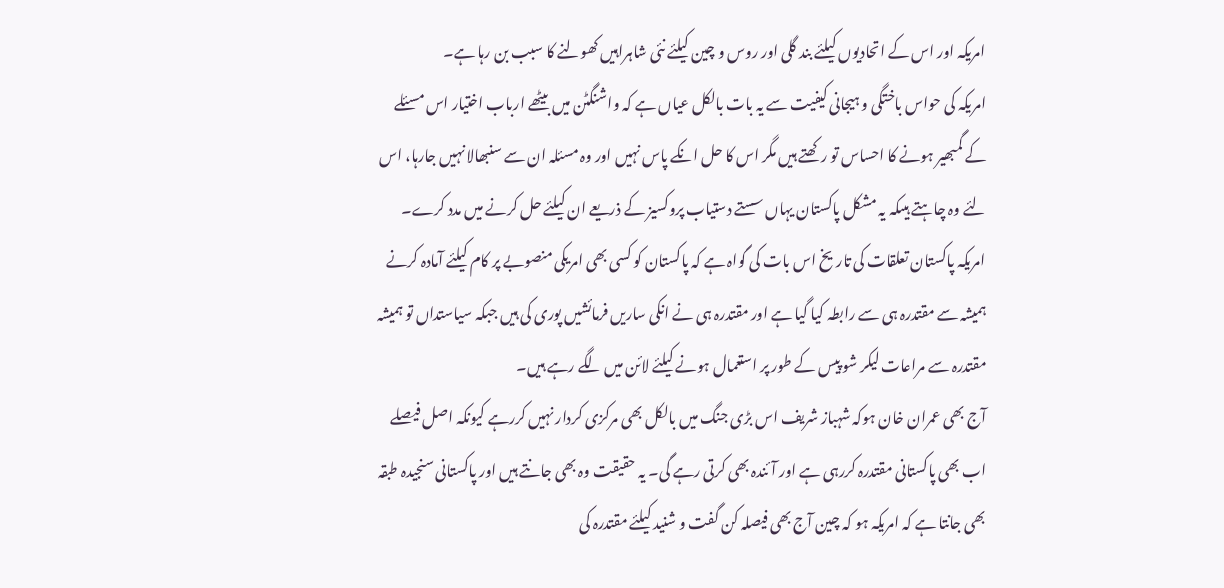امریکہ اور اس کے اتحادیوں کیلئے بند گلی اور روس و چین کیلئے نئی شاہراہیں کھولنے کا سبب بن رہا ہے۔
امریکہ کی حواس باختگی و ہیجانی کیفیت سے یہ بات بالکل عیاں ہے کہ واشنگٹن میں بیٹھے ارباب اختیار اس مسئلے کے گمبھیر ہونے کا احساس تو رکھتے ہیں مگر اس کا حل انکے پاس نہیں اور وہ مسئلہ ان سے سنبھالا نہیں جارہا، اس لئے وہ چاہتے ہیںکہ یہ مشکل پاکستان یہاں سستے دستیاب پروکسیز کے ذریعے ان کیلئے حل کرنے میں مدد کرے۔
امریکہ پاکستان تعلقات کی تاریخ اس بات کی گواہ ہے کہ پاکستان کو کسی بھی امریکی منصوبے پر کام کیلئے آمادہ کرنے ہمیشہ سے مقتدرہ ہی سے رابطہ کیا گیا ہے اور مقتدرہ ہی نے انکی ساریں فرمائشیں پوری کی ہیں جبکہ سیاستداں تو ہمیشہ مقتدرہ سے مراعات لیکر شو پیس کے طور پر استعمال ہونے کیلئے لائن میں لگے رہے ہیں۔
آج بھی عمران خان ہوکہ شہباز شریف اس بڑی جنگ میں بالکل بھی مرکزی کردار نہیں کررہے کیونکہ اصل فیصلے اب بھی پاکستانی مقتدرہ کررہی ہے اور آئندہ بھی کرتی رہے گی۔ یہ حقیقت وہ بھی جانتے ہیں اور پاکستانی سنجیدہ طبقہ بھی جانتا ہے کہ امریکہ ہو کہ چین آج بھی فیصلہ کن گفت و شنید کیلئے مقتدرہ کی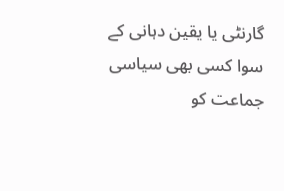گارنٹی یا یقین دہانی کے سوا کسی بھی سیاسی جماعت کو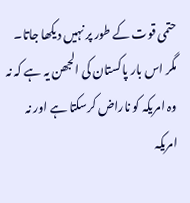حتمی قوت کے طور پر نہیں دیکھا جاتا۔
مگر اس بار پاکستان کی الجھن یہ ہے کہ نہ وہ امریکہ کو ناراض کرسکتا ہے اور نہ امریکہ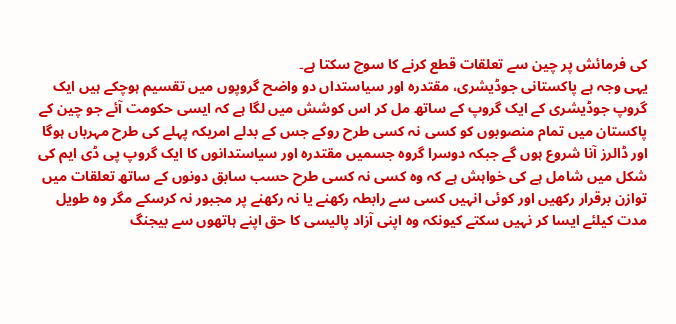کی فرمائش پر چین سے تعلقات قطع کرنے کا سوچ سکتا ہے۔
یہی وجہ ہے پاکستانی جوڈیشری، مقتدرہ اور سیاستداں دو واضح گروپوں میں تقسیم ہوچکے ہیں ایک گروپ جوڈیشری کے ایک گروپ کے ساتھ مل کر اس کوشش میں لگا ہے کہ ایسی حکومت آئے جو چین کے پاکستان میں تمام منصوبوں کو کسی نہ کسی طرح روکے جس کے بدلے امریکہ پہلے کی طرح مہرباں ہوگا اور ڈالرز آنا شروع ہوں گے جبکہ دوسرا گروہ جسمیں مقتدرہ اور سیاستدانوں کا ایک گروپ پی ڈی ایم کی شکل میں شامل ہے کی خواہش ہے کہ وہ کسی نہ کسی طرح حسب سابق دونوں کے ساتھ تعلقات میں توازن برقرار رکھیں اور کوئی انہیں کسی سے رابطہ رکھنے یا نہ رکھنے پر مجبور نہ کرسکے مگر وہ طویل مدت کیلئے ایسا کر نہیں سکتے کیونکہ وہ اپنی آزاد پالیسی کا حق اپنے ہاتھوں سے بیجنگ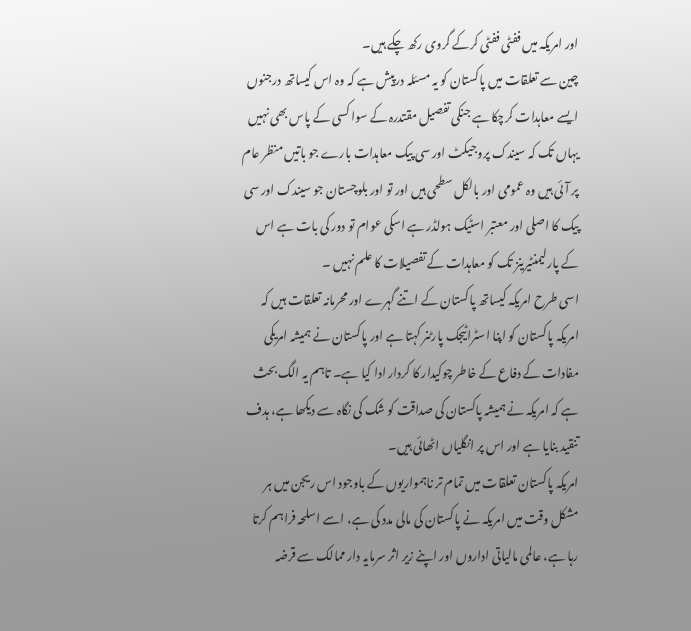اور امریکہ میں ففٹی ففٹی کرکے گروی رکھ چکے ہیں۔
چین سے تعلقات میں پاکستان کو یہ مسئلہ درپیش ہے کہ وہ اس کیساتھ درجنوں ایسے معاہدات کرچکا ہے جنکی تفصیل مقتدرہ کے سوا کسی کے پاس بھی نہیں یہاں تک کہ سیندک پروجیکٹ اور سی پیک معاہدات بارے جو باتیں منظر عام پر آئی ہیں وہ عمومی اور بالکل سطحی ہیں اور تو اور بلوچستان جو سیندک اور سی پیک کا اصلی اور معتبر اسٹیک ہولڈر ہے اسکی عوام تو دور کی بات ہے اس کے پارلیمنٹیرینز تک کو معاہدات کے تفصیلات کا علم نہیں ۔
اسی طرح امریکہ کیساتھ پاکستان کے اتنے گہرے اور محرمانہ تعلقات ہیں کہ امریکہ پاکستان کو اپنا اسٹراٹیجک پارٹنر کہتا ہے اور پاکستان نے ہمیشہ امریکی مفادات کے دفاع کے خاطر چوکیدار کا کردار ادا کیا ہے۔ تاہم یہ الگ بحث ہے کہ امریکہ نے ہمیشہ پاکستان کی صداقت کو شک کی نگاہ سے دیکھا ہے، ہدف تنقید بنایا ہے اور اس پر انگلیاں اٹھائی ہیں۔
امریکہ پاکستان تعلقات میں تمام تر ناہمواریوں کے باوجود اس ریجن میں ہر مشکل وقت میں امریکہ نے پاکستان کی مالی مدد کی ہے، اسے اسلحہ فراہم کرتا رہا ہے، عالمی مالیاتی اداروں اور اپنے زیر اثر سرمایہ دار ممالک سے قرضہ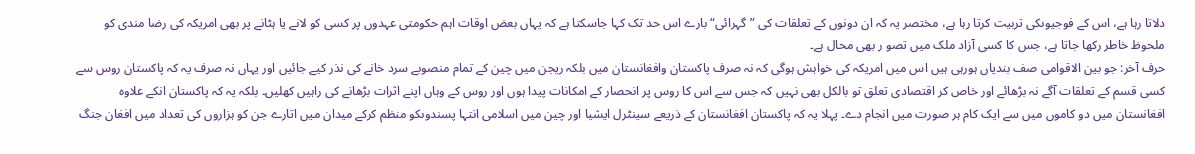دلاتا رہا ہے، اس کے فوجیوںکی تربیت کرتا رہا ہے، مختصر یہ کہ ان دونوں کے تعلقات کی ”گہرائی“ بارے اس حد تک کہا جاسکتا ہے کہ یہاں بعض اوقات اہم حکومتی عہدوں پر کسی کو لانے یا ہٹانے پر بھی امریکہ کی رضا مندی کو ملحوظ خاطر رکھا جاتا ہے، جس کا کسی آزاد ملک میں تصو ر بھی محال ہے۔
حرف آخر: جو بین الاقوامی صف بندیاں ہورہی ہیں اس میں امریکہ کی خواہش ہوگی کہ نہ صرف پاکستان وافغانستان میں بلکہ ریجن میں چین کے تمام منصوبے سرد خانے کی نذر کیے جائیں اور یہاں نہ صرف یہ کہ پاکستان روس سے کسی قسم کے تعلقات آگے نہ بڑھائے اور خاص کر اقتصادی تعلق تو بالکل بھی نہیں کہ جس سے اس کا روس پر انحصار کے امکانات پیدا ہوں اور روس کے وہاں اپنے اثرات بڑھانے کی راہیں کھلیں۔ بلکہ یہ کہ پاکستان انکے علاوہ افغانستان میں دو کاموں میں سے ایک کام ہر صورت میں انجام دے۔ پہلا یہ کہ پاکستان افغانستان کے ذریعے سینٹرل ایشیا اور چین میں اسلامی انتہا پسندوںکو منظم کرکے میدان میں اتارے جن کو ہزاروں کی تعداد میں افغان جنگ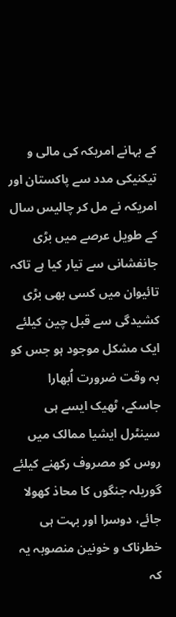کے بہانے امریکہ کی مالی و تیکنیکی مدد سے پاکستان اور امریکہ نے مل کر چالیس سال کے طویل عرصے میں بڑی جانفشانی سے تیار کیا ہے تاکہ تائیوان میں کسی بھی بڑی کشیدگی سے قبل چین کیلئے ایک مشکل موجود ہو جس کو بہ وقت ضرورت اُبھارا جاسکے، ٹھیک ایسے ہی سینٹرل ایشیا ممالک میں روس کو مصروف رکھنے کیلئے گوریلہ جنگوں کا محاذ کھولا جائے، دوسرا اور بہت ہی خطرناک و خونین منصوبہ یہ کہ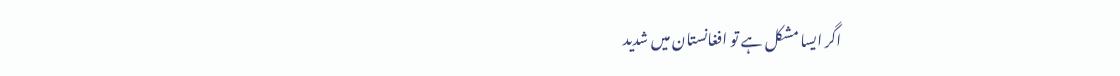اگر ایسا مشکل ہے تو افغانستان میں شدید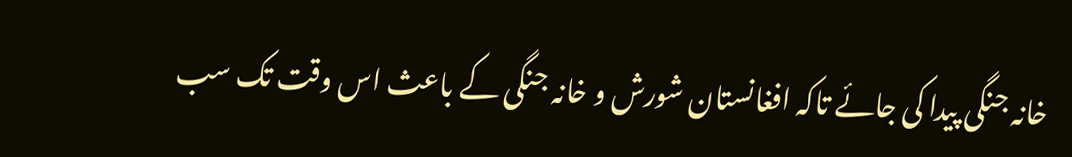خانہ جنگی پیدا کی جائے تاکہ افغانستان شورش و خانہ جنگی کے باعث اس وقت تک سب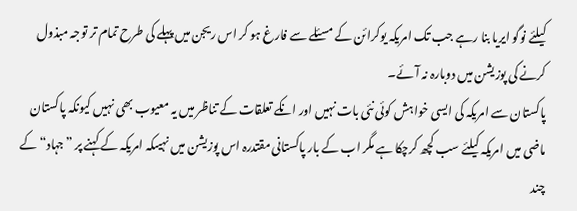کیلئے نوگو ایریا بنا رہے جب تک امریکہ یوکرائن کے مسئلے سے فارغ ہو کر اس ریجن میں پہلے کی طرح تمام تر توجہ مبذول کرنے کی پوزیشن میں دوبارہ نہ آئے۔
پاکستان سے امریکہ کی ایسی خواہش کوئی نئی بات نہیں اور انکے تعلقات کے تناظر میں یہ معیوب بھی نہیں کیونکہ پاکستان ماضی میں امریکہ کیلئے سب کچھ کرچکا ہے مگر اب کے بار پاکستانی مقتدرہ اس پوزیشن میں نہیںکہ امریکہ کے کہنے پر ”جہاد“ کے چند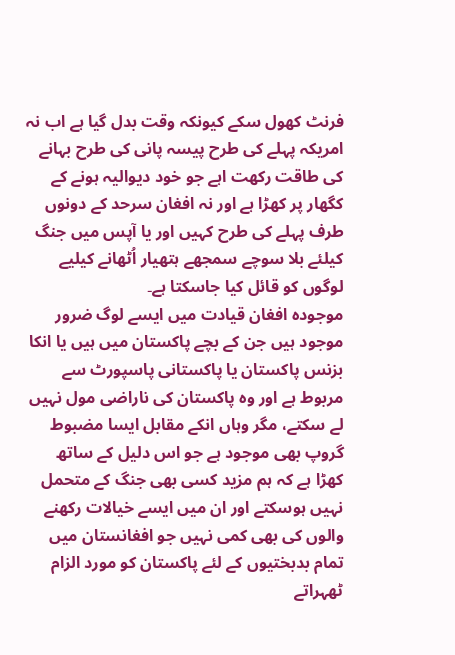فرنٹ کھول سکے کیونکہ وقت بدل گیا ہے اب نہ امریکہ پہلے کی طرح پیسہ پانی کی طرح بہانے کی طاقت رکھت اہے جو خود دیوالیہ ہونے کے کگھار پر کھڑا ہے اور نہ افغان سرحد کے دونوں طرف پہلے کی طرح کہیں اور یا آپس میں جنگ کیلئے بلا سوچے سمجھے ہتھیار اُٹھانے کیلیے لوگوں کو قائل کیا جاسکتا ہے۔
موجودہ افغان قیادت میں ایسے لوگ ضرور موجود ہیں جن کے بچے پاکستان میں ہیں یا انکا بزنس پاکستان یا پاکستانی پاسپورٹ سے مربوط ہے اور وہ پاکستان کی ناراضی مول نہیں لے سکتے، مگر وہاں انکے مقابل ایسا مضبوط گروپ بھی موجود ہے جو اس دلیل کے ساتھ کھڑا ہے کہ ہم مزید کسی بھی جنگ کے متحمل نہیں ہوسکتے اور ان میں ایسے خیالات رکھنے والوں کی بھی کمی نہیں جو افغانستان میں تمام بدبختیوں کے لئے پاکستان کو مورد الزام ٹھہراتے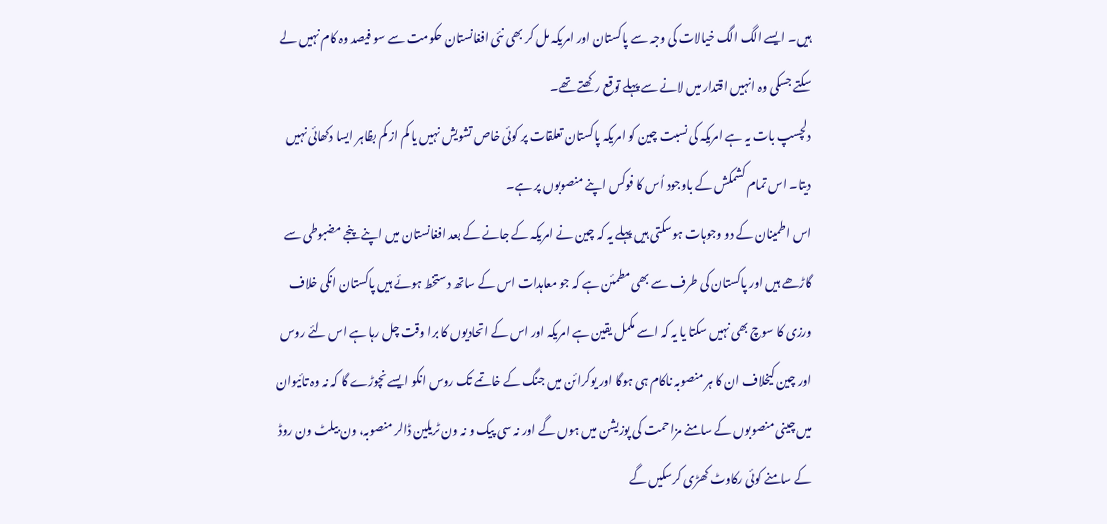ہیں۔ ایسے الگ الگ خیالات کی وجہ سے پاکستان اور امریکہ مل کر بھی نئی افغانستان حکومت سے سو فیصد وہ کام نہیں لے سکتے جسکی وہ انہیں اقتدار میں لانے سے پہلے توقع رکھتے تھے۔
دلچسپ بات یہ ہے امریکہ کی نسبت چین کو امریکہ پاکستان تعلقات پر کوئی خاص تشویش نہیں یا کم از کم بظاہر ایسا دکھائی نہیں دیتا۔ اس تمام کشمکش کے باوجود اُس کا فوکس اپنے منصوبوں پر ہے۔
اس اطمینان کے دو وجوہات ہوسکتی ہیں پہلے یہ کہ چین نے امریکہ کے جانے کے بعد افغانستان میں اپنے پنجے مضبوطی سے گاڑھے ہیں اور پاکستان کی طرف سے بھی مطمئن ہے کہ جو معاہدات اس کے ساتھ دستخط ہوئے ہیں پاکستان انکی خلاف ورزی کا سوچ بھی نہیں سکتا یا یہ کہ اسے مکمل یقین ہے امریکہ اور اس کے اتحادیوں کا برا وقت چل رہا ہے اس لئے روس اور چین کیخلاف ان کا ہر منصوبہ ناکام ہی ہوگا اور یوکرائن میں جنگ کے خاتمے تک روس انکو ایسے نچوڑے گا کہ نہ وہ تائیوان میں چینی منصوبوں کے سامنے مزاحمت کی پوزیشن میں ہوں گے اور نہ سی پیک و نہ ون ٹریلین ڈالر منصوبہ، ون بیلٹ ون روڈ کے سامنے کوئی رکاوٹ کھڑی کرسکیں گے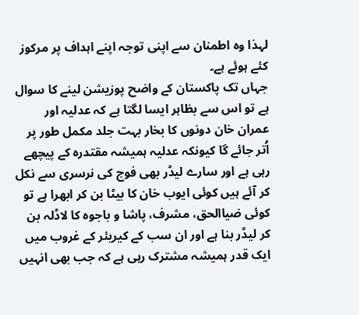لہذا وہ اطمنان سے اپنی توجہ اپنے اہداف پر مرکوز کئے ہوئے ہے۔
جہاں تک پاکستان کے واضح پوزیشن لینے کا سوال ہے تو اس سے بظاہر ایسا لگتا ہے کہ عدلیہ اور عمران خان دونوں کا بخار بہت جلد مکمل طور پر اُتر جائے گا کیونکہ عدلیہ ہمیشہ مقتدرہ کے پیچھے رہی ہے اور سارے لیڈر بھی فوج کی نرسری سے نکل کر آئے ہیں کوئی ایوب خان کا بیٹا بن کر ابھرا ہے تو کوئی ضیاالحق، مشرف، پاشا و باجوہ کا لاڈلہ بن کر لیڈر بنا ہے اور ان سب کے کیریئر کے غروب میں ایک قدر ہمیشہ مشترک رہی ہے کہ جب بھی انہیں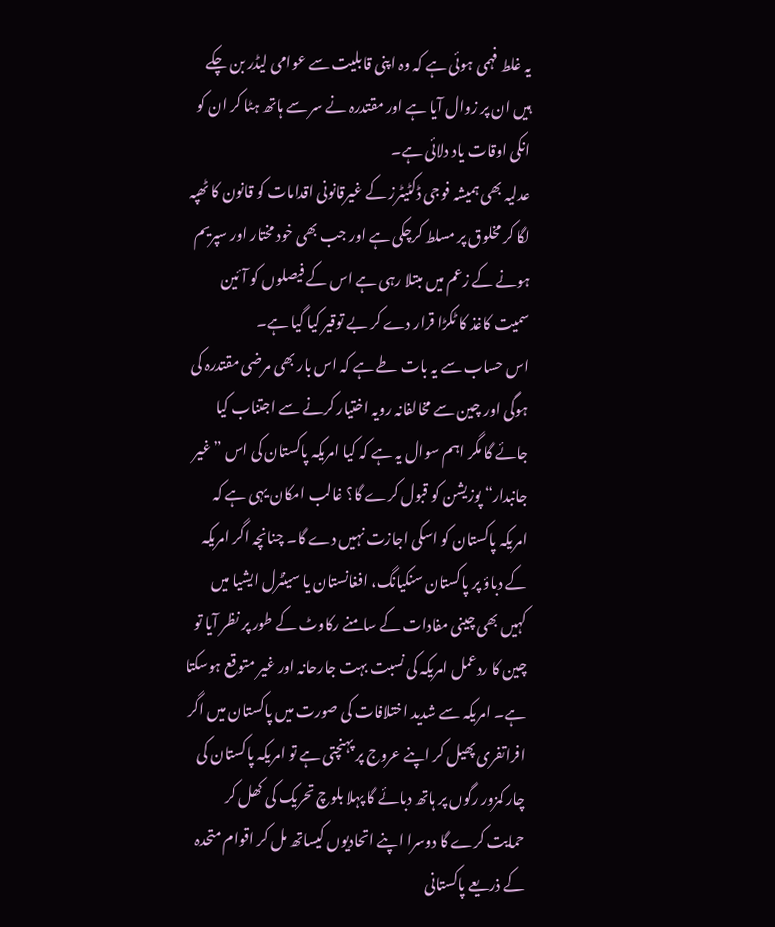یہ غلط فہمی ہوئی ہے کہ وہ اپنی قابلیت سے عوامی لیڈر بن چکے ہیں ان پر زوال آیا ہے اور مقتدرہ نے سر سے ہاتھ ہٹا کر ان کو انکی اوقات یاد دلائی ہے۔
عدلیہ بھی ہمیشہ فوجی ڈکٹیٹرز کے غیرقانونی اقدامات کو قانون کا ٹھپہ لگا کر مخلوق پر مسلط کرچکی ہے اور جب بھی خود مختار اور سپریم ہونے کے زعم میں مبتلا رہی ہے اس کے فیصلوں کو آئین سمیت کاغذ کا ٹکڑا قرار دے کر بے توقیر کیا گیا ہے۔
اس حساب سے یہ بات طے ہے کہ اس بار بھی مرضی مقتدرہ کی ہوگی اور چین سے مخالفانہ رویہ اختیار کرنے سے اجتناب کیا جائے گا مگر اہم سوال یہ ہے کہ کیا امریکہ پاکستان کی اس ”غیر جانبدار“ پوزیشن کو قبول کرے گا؟ غالب امکان یہی ہے کہ امریکہ پاکستان کو اسکی اجازت نہیں دے گا۔ چنانچہ اگر امریکہ کے دباؤ پر پاکستان سنکیانگ، افغانستان یا سینٹرل ایشیا میں کہیں بھی چینی مفادات کے سامنے رکاوٹ کے طور پر نظر آیا تو چین کا ردعمل امریکہ کی نسبت بہت جارحانہ اور غیر متوقع ہوسکتا ہے۔ امریکہ سے شدید اختلافات کی صورت میں پاکستان میں اگر افراتفری پھیل کر اپنے عروج پر پہنچتی ہے تو امریکہ پاکستان کی چار کمزور رگوں پر ہاتھ دبائے گا پہلا بلوچ تحریک کی کھل کر حمایت کرے گا دوسرا اپنے اتحادیوں کیساتھ مل کر اقوام متحدہ کے ذریعے پاکستانی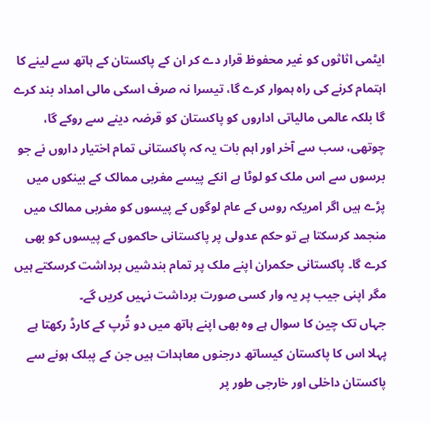ایٹمی اثاثوں کو غیر محفوظ قرار دے کر ان کے پاکستان کے ہاتھ سے لینے کا اہتمام کرنے کی راہ ہموار کرے گا، تیسرا نہ صرف اسکی مالی امداد بند کرے گا بلکہ عالمی مالیاتی اداروں کو پاکستان کو قرضہ دینے سے روکے گا، چوتھی، سب سے آخر اور اہم بات یہ کہ پاکستانی تمام اختیار داروں نے جو برسوں سے اس ملک کو لوٹا ہے انکے پیسے مغربی ممالک کے بینکوں میں پڑے ہیں اگر امریکہ روس کے عام لوگوں کے پیسوں کو مغربی ممالک میں منجمد کرسکتا ہے تو حکم عدولی پر پاکستانی حاکموں کے پیسوں کو بھی کرے گا۔ پاکستانی حکمران اپنے ملک پر تمام بندشیں برداشت کرسکتے ہیں مگر اپنی جیب پر یہ وار کسی صورت برداشت نہیں کریں گے۔
جہاں تک چین کا سوال ہے وہ بھی اپنے ہاتھ میں دو تُرپ کے کارڈ رکھتا ہے پہلا اس کا پاکستان کیساتھ درجنوں معاہدات ہیں جن کے پبلک ہونے سے پاکستان داخلی اور خارجی طور پر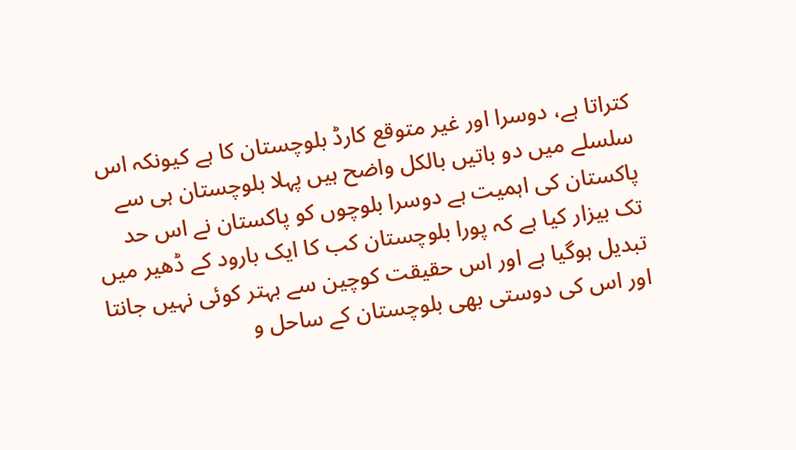کتراتا ہے، دوسرا اور غیر متوقع کارڈ بلوچستان کا ہے کیونکہ اس سلسلے میں دو باتیں بالکل واضح ہیں پہلا بلوچستان ہی سے پاکستان کی اہمیت ہے دوسرا بلوچوں کو پاکستان نے اس حد تک بیزار کیا ہے کہ پورا بلوچستان کب کا ایک بارود کے ڈھیر میں تبدیل ہوگیا ہے اور اس حقیقت کوچین سے بہتر کوئی نہیں جانتا اور اس کی دوستی بھی بلوچستان کے ساحل و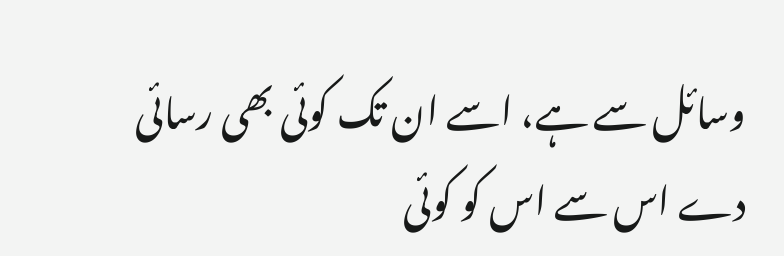وسائل سے ہے، اسے ان تک کوئی بھی رسائی دے اس سے اس کو کوئی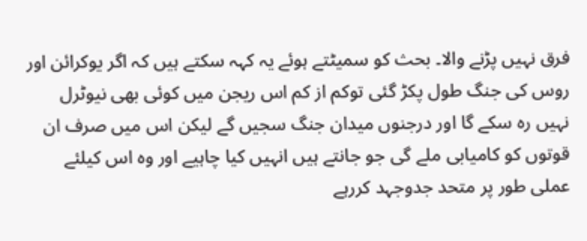فرق نہیں پڑنے والا۔ بحث کو سمیٹتے ہوئے یہ کہہ سکتے ہیں کہ اگر یوکرائن اور روس کی جنگ طول پکڑ گئی توکم از کم اس ریجن میں کوئی بھی نیوٹرل نہیں رہ سکے گا اور درجنوں میدان جنگ سجیں گے لیکن اس میں صرف ان قوتوں کو کامیابی ملے گی جو جانتے ہیں انہیں کیا چاہیے اور وہ اس کیلئے عملی طور پر متحد جدوجہد کررہے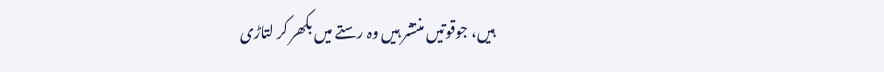ہیں، جوقوتیں منتشر ہیں وہ رستے میں بکھر کر لتاڑی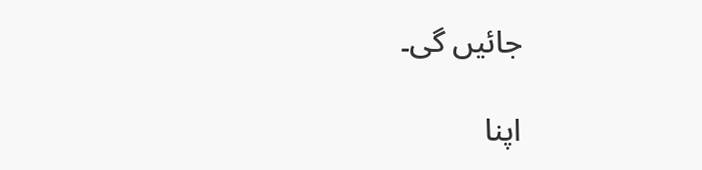جائیں گی۔

اپنا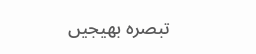تبصرہ بھیجیں